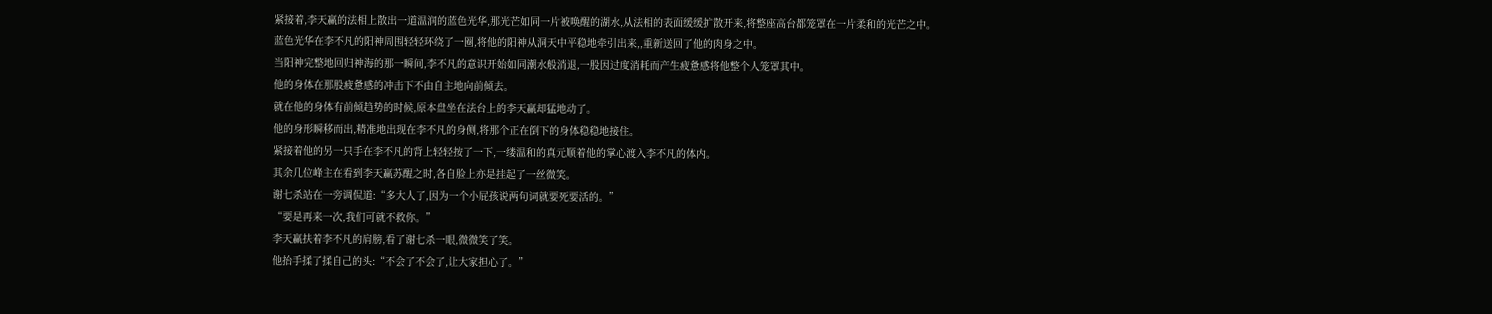紧接着,李天赢的法相上散出一道温润的蓝色光华,那光芒如同一片被唤醒的湖水,从法相的表面缓缓扩散开来,将整座高台都笼罩在一片柔和的光芒之中。
蓝色光华在李不凡的阳神周围轻轻环绕了一圈,将他的阳神从洞天中平稳地牵引出来,,重新送回了他的肉身之中。
当阳神完整地回归神海的那一瞬间,李不凡的意识开始如同潮水般消退,一股因过度消耗而产生疲惫感将他整个人笼罩其中。
他的身体在那股疲惫感的冲击下不由自主地向前倾去。
就在他的身体有前倾趋势的时候,原本盘坐在法台上的李天赢却猛地动了。
他的身形瞬移而出,精准地出现在李不凡的身侧,将那个正在倒下的身体稳稳地接住。
紧接着他的另一只手在李不凡的背上轻轻按了一下,一缕温和的真元顺着他的掌心渡入李不凡的体内。
其余几位峰主在看到李天赢苏醒之时,各自脸上亦是挂起了一丝微笑。
谢七杀站在一旁调侃道:“多大人了,因为一个小屁孩说两句词就要死要活的。”
“要是再来一次,我们可就不救你。”
李天赢扶着李不凡的肩膀,看了谢七杀一眼,微微笑了笑。
他抬手揉了揉自己的头:“不会了不会了,让大家担心了。”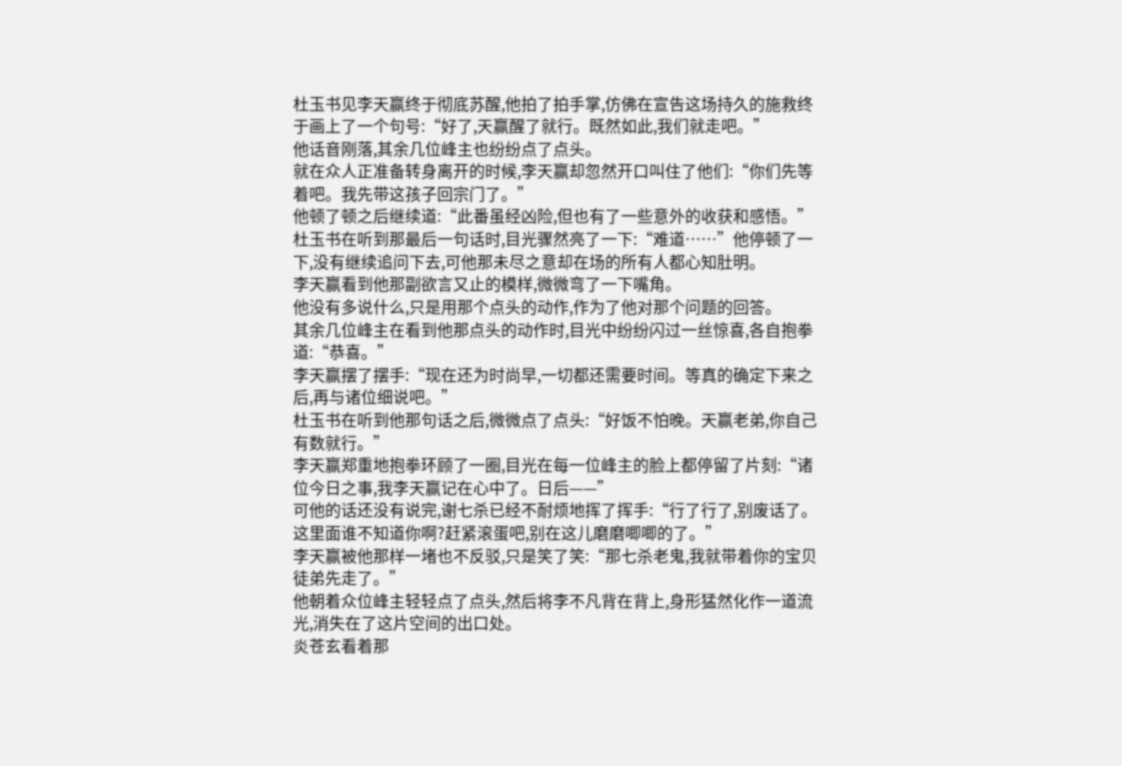杜玉书见李天赢终于彻底苏醒,他拍了拍手掌,仿佛在宣告这场持久的施救终于画上了一个句号:“好了,天赢醒了就行。既然如此,我们就走吧。”
他话音刚落,其余几位峰主也纷纷点了点头。
就在众人正准备转身离开的时候,李天赢却忽然开口叫住了他们:“你们先等着吧。我先带这孩子回宗门了。”
他顿了顿之后继续道:“此番虽经凶险,但也有了一些意外的收获和感悟。”
杜玉书在听到那最后一句话时,目光骤然亮了一下:“难道……”他停顿了一下,没有继续追问下去,可他那未尽之意却在场的所有人都心知肚明。
李天赢看到他那副欲言又止的模样,微微弯了一下嘴角。
他没有多说什么,只是用那个点头的动作,作为了他对那个问题的回答。
其余几位峰主在看到他那点头的动作时,目光中纷纷闪过一丝惊喜,各自抱拳道:“恭喜。”
李天赢摆了摆手:“现在还为时尚早,一切都还需要时间。等真的确定下来之后,再与诸位细说吧。”
杜玉书在听到他那句话之后,微微点了点头:“好饭不怕晚。天赢老弟,你自己有数就行。”
李天赢郑重地抱拳环顾了一圈,目光在每一位峰主的脸上都停留了片刻:“诸位今日之事,我李天赢记在心中了。日后——”
可他的话还没有说完,谢七杀已经不耐烦地挥了挥手:“行了行了,别废话了。这里面谁不知道你啊?赶紧滚蛋吧,别在这儿磨磨唧唧的了。”
李天赢被他那样一堵也不反驳,只是笑了笑:“那七杀老鬼,我就带着你的宝贝徒弟先走了。”
他朝着众位峰主轻轻点了点头,然后将李不凡背在背上,身形猛然化作一道流光,消失在了这片空间的出口处。
炎苍玄看着那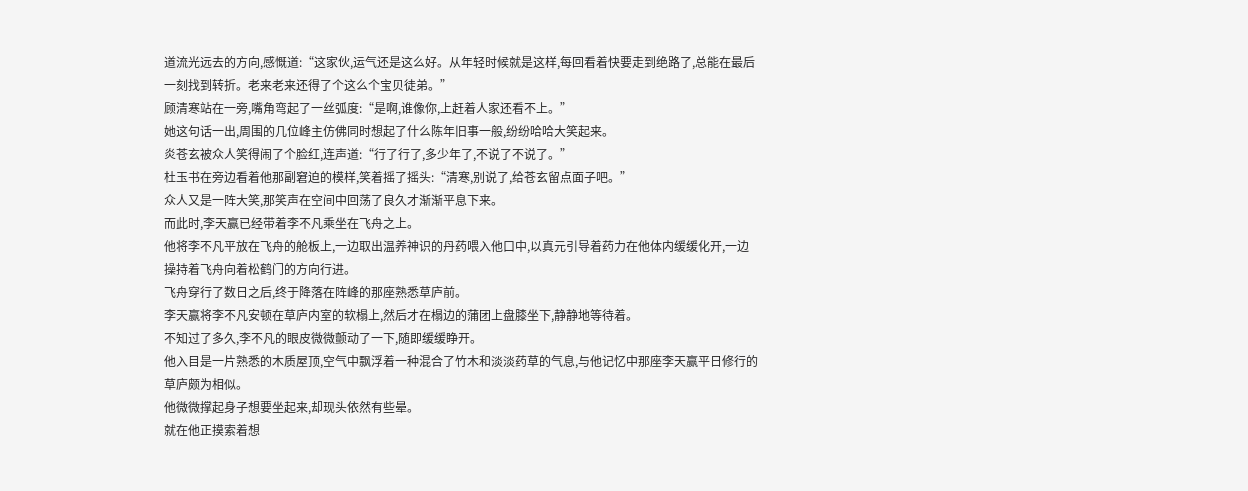道流光远去的方向,感慨道:“这家伙,运气还是这么好。从年轻时候就是这样,每回看着快要走到绝路了,总能在最后一刻找到转折。老来老来还得了个这么个宝贝徒弟。”
顾清寒站在一旁,嘴角弯起了一丝弧度:“是啊,谁像你,上赶着人家还看不上。”
她这句话一出,周围的几位峰主仿佛同时想起了什么陈年旧事一般,纷纷哈哈大笑起来。
炎苍玄被众人笑得闹了个脸红,连声道:“行了行了,多少年了,不说了不说了。”
杜玉书在旁边看着他那副窘迫的模样,笑着摇了摇头:“清寒,别说了,给苍玄留点面子吧。”
众人又是一阵大笑,那笑声在空间中回荡了良久才渐渐平息下来。
而此时,李天赢已经带着李不凡乘坐在飞舟之上。
他将李不凡平放在飞舟的舱板上,一边取出温养神识的丹药喂入他口中,以真元引导着药力在他体内缓缓化开,一边操持着飞舟向着松鹤门的方向行进。
飞舟穿行了数日之后,终于降落在阵峰的那座熟悉草庐前。
李天赢将李不凡安顿在草庐内室的软榻上,然后才在榻边的蒲团上盘膝坐下,静静地等待着。
不知过了多久,李不凡的眼皮微微颤动了一下,随即缓缓睁开。
他入目是一片熟悉的木质屋顶,空气中飘浮着一种混合了竹木和淡淡药草的气息,与他记忆中那座李天赢平日修行的草庐颇为相似。
他微微撑起身子想要坐起来,却现头依然有些晕。
就在他正摸索着想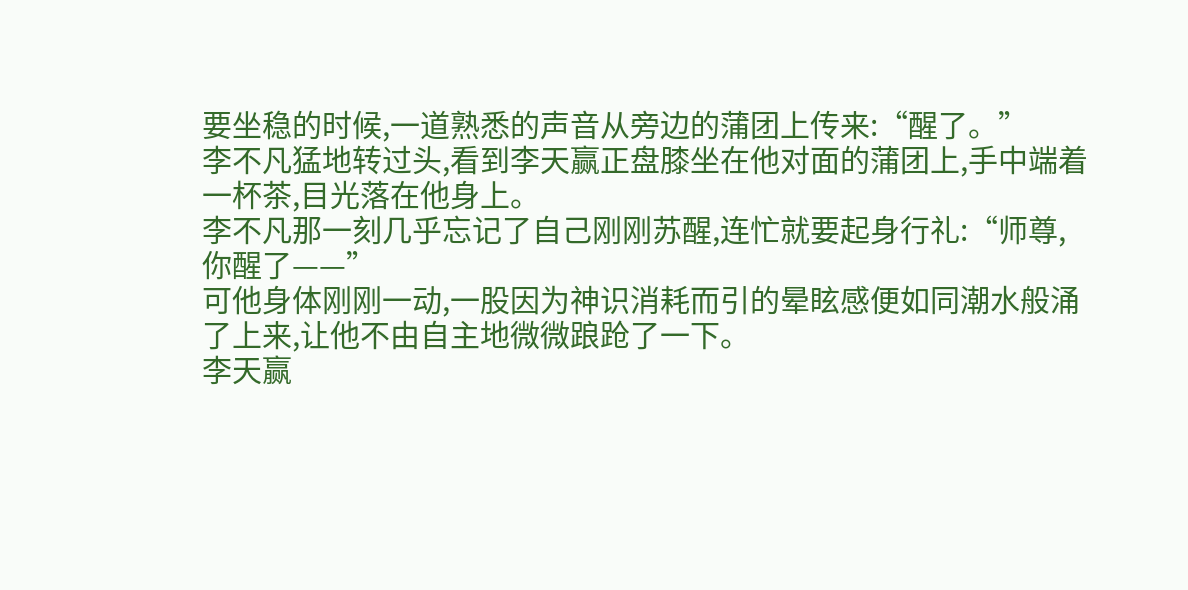要坐稳的时候,一道熟悉的声音从旁边的蒲团上传来:“醒了。”
李不凡猛地转过头,看到李天赢正盘膝坐在他对面的蒲团上,手中端着一杯茶,目光落在他身上。
李不凡那一刻几乎忘记了自己刚刚苏醒,连忙就要起身行礼:“师尊,你醒了——”
可他身体刚刚一动,一股因为神识消耗而引的晕眩感便如同潮水般涌了上来,让他不由自主地微微踉跄了一下。
李天赢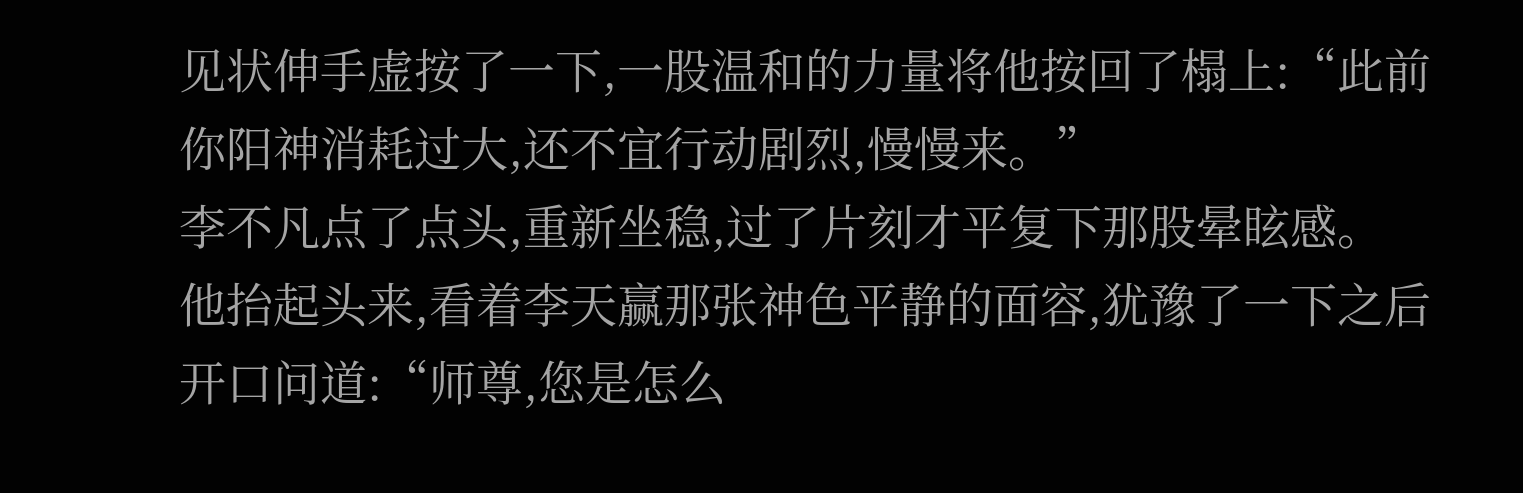见状伸手虚按了一下,一股温和的力量将他按回了榻上:“此前你阳神消耗过大,还不宜行动剧烈,慢慢来。”
李不凡点了点头,重新坐稳,过了片刻才平复下那股晕眩感。
他抬起头来,看着李天赢那张神色平静的面容,犹豫了一下之后开口问道:“师尊,您是怎么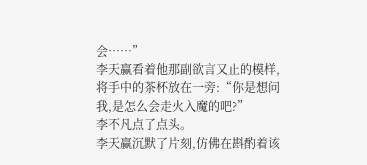会……”
李天赢看着他那副欲言又止的模样,将手中的茶杯放在一旁:“你是想问我,是怎么会走火入魔的吧?”
李不凡点了点头。
李天赢沉默了片刻,仿佛在斟酌着该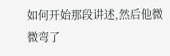如何开始那段讲述,然后他微微弯了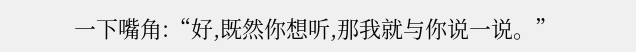一下嘴角:“好,既然你想听,那我就与你说一说。”